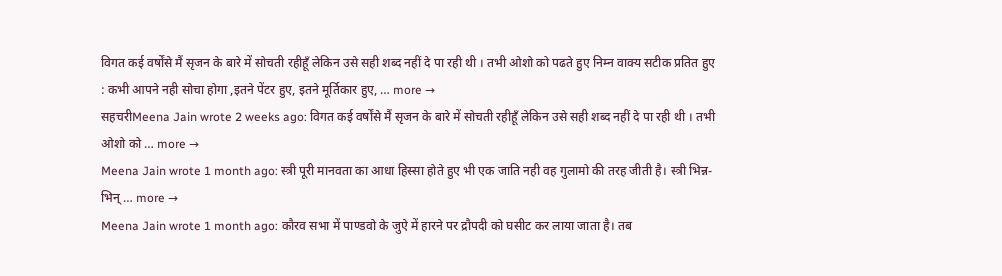विगत कई वर्षोंसे मैं सृजन के बारे में सोचती रहीहूँ लेकिन उसे सही शब्द नहीं दे पा रही थी । तभी ओशो को पढते हुए निम्न वाक्य सटीक प्रतित हुए : कभी आपने नही सोचा होगा ,इतने पेंटर हुए, इतने मूर्तिकार हुए, … more →
सहचरीMeena Jain wrote 2 weeks ago: विगत कई वर्षोंसे मैं सृजन के बारे में सोचती रहीहूँ लेकिन उसे सही शब्द नहीं दे पा रही थी । तभी ओशो को … more →
Meena Jain wrote 1 month ago: स्त्री पूरी मानवता का आधा हिस्सा होते हुए भी एक जाति नही वह गुलामो की तरह जीती है। स्त्री भिन्न-भिन् … more →
Meena Jain wrote 1 month ago: कौरव सभा में पाण्डवो के जुऐ में हारने पर द्रौपदी को घसीट कर लाया जाता है। तब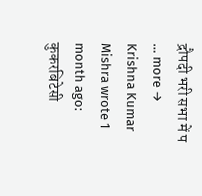द्रौपदी भरी सभा में प … more →
Krishna Kumar Mishra wrote 1 month ago: कुकरबिटेसी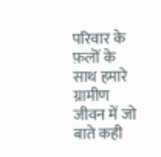परिवार के फ़लॊं के साथ हमारे ग्रामीण जीवन में जो बाते कही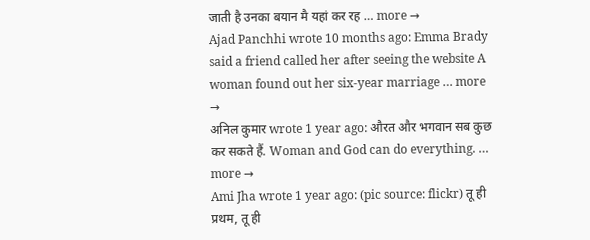जाती है उनका बयान मै यहां कर रह … more →
Ajad Panchhi wrote 10 months ago: Emma Brady said a friend called her after seeing the website A woman found out her six-year marriage … more →
अनिल कुमार wrote 1 year ago: औरत और भगवान सब कुछ कर सकते हैं. Woman and God can do everything. … more →
Ami Jha wrote 1 year ago: (pic source: flickr) तू ही प्रथम, तू ही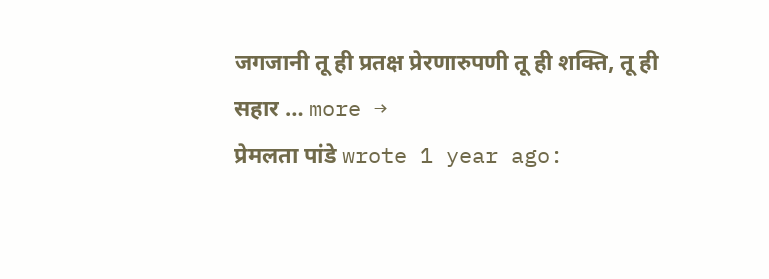जगजानी तू ही प्रतक्ष प्रेरणारुपणी तू ही शक्ति, तू ही सहार … more →
प्रेमलता पांडे wrote 1 year ago: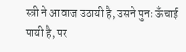स्त्री ने आवाज उठायी है, उसने पुनः ऊँचाई पायी है, पर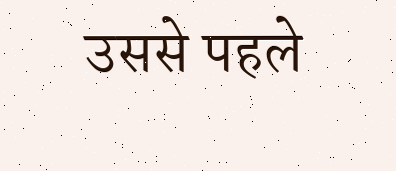उससे पहले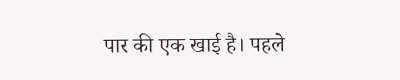पार की एक खाई है। पहले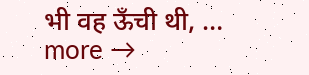भी वह ऊँची थी, … more →